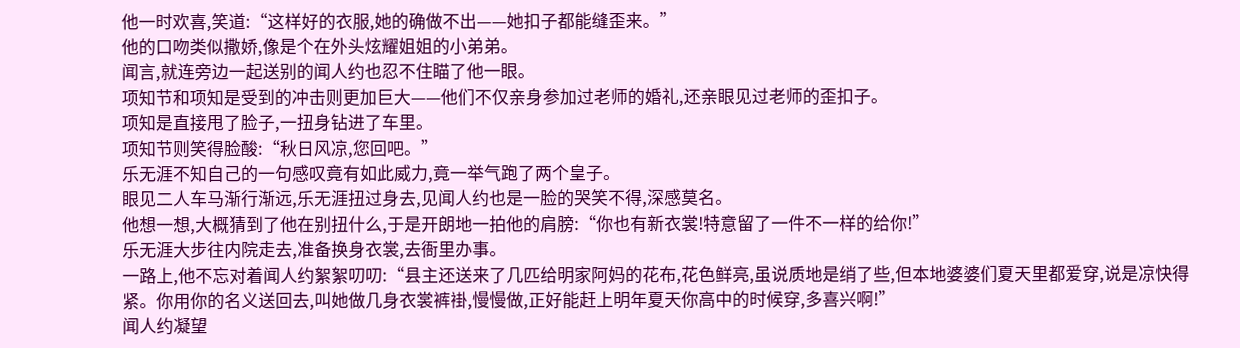他一时欢喜,笑道:“这样好的衣服,她的确做不出——她扣子都能缝歪来。”
他的口吻类似撒娇,像是个在外头炫耀姐姐的小弟弟。
闻言,就连旁边一起送别的闻人约也忍不住瞄了他一眼。
项知节和项知是受到的冲击则更加巨大——他们不仅亲身参加过老师的婚礼,还亲眼见过老师的歪扣子。
项知是直接甩了脸子,一扭身钻进了车里。
项知节则笑得脸酸:“秋日风凉,您回吧。”
乐无涯不知自己的一句感叹竟有如此威力,竟一举气跑了两个皇子。
眼见二人车马渐行渐远,乐无涯扭过身去,见闻人约也是一脸的哭笑不得,深感莫名。
他想一想,大概猜到了他在别扭什么,于是开朗地一拍他的肩膀:“你也有新衣裳!特意留了一件不一样的给你!”
乐无涯大步往内院走去,准备换身衣裳,去衙里办事。
一路上,他不忘对着闻人约絮絮叨叨:“县主还送来了几匹给明家阿妈的花布,花色鲜亮,虽说质地是绡了些,但本地婆婆们夏天里都爱穿,说是凉快得紧。你用你的名义送回去,叫她做几身衣裳裤褂,慢慢做,正好能赶上明年夏天你高中的时候穿,多喜兴啊!”
闻人约凝望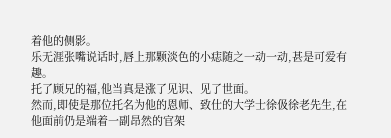着他的侧影。
乐无涯张嘴说话时,唇上那颗淡色的小痣随之一动一动,甚是可爱有趣。
托了顾兄的福,他当真是涨了见识、见了世面。
然而,即使是那位托名为他的恩师、致仕的大学士徐伋徐老先生,在他面前仍是端着一副昂然的官架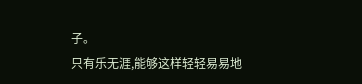子。
只有乐无涯,能够这样轻轻易易地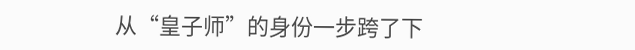从“皇子师”的身份一步跨了下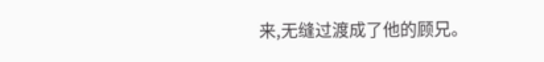来,无缝过渡成了他的顾兄。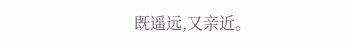既遥远,又亲近。